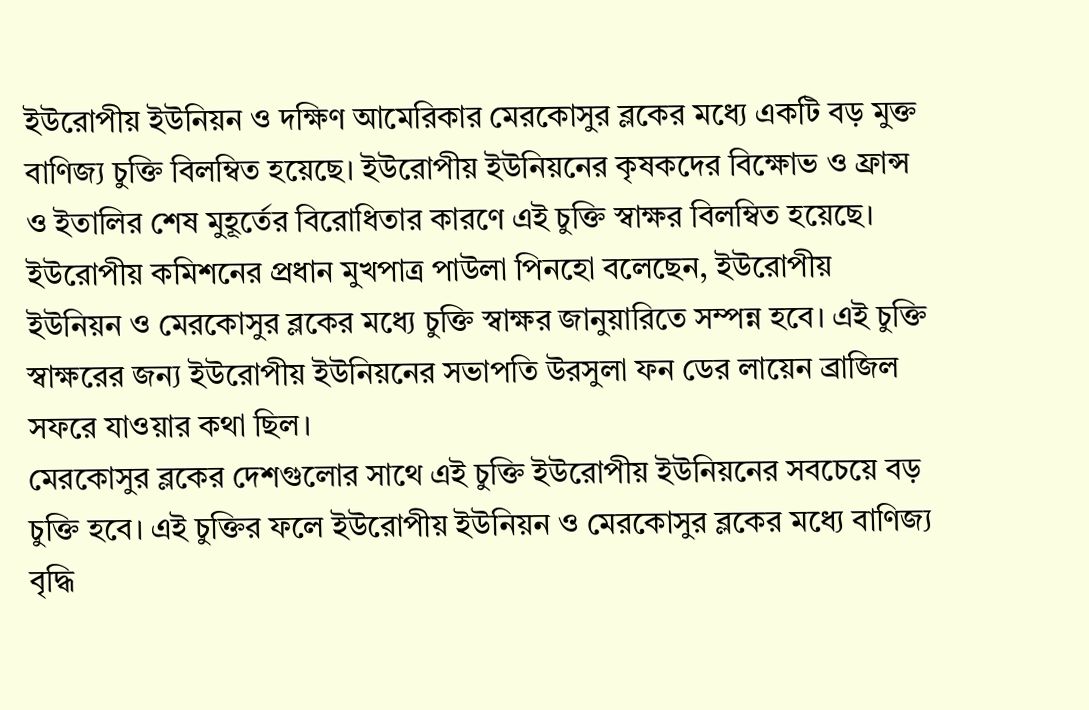ইউরোপীয় ইউনিয়ন ও দক্ষিণ আমেরিকার মেরকোসুর ব্লকের মধ্যে একটি বড় মুক্ত বাণিজ্য চুক্তি বিলম্বিত হয়েছে। ইউরোপীয় ইউনিয়নের কৃষকদের বিক্ষোভ ও ফ্রান্স ও ইতালির শেষ মুহূর্তের বিরোধিতার কারণে এই চুক্তি স্বাক্ষর বিলম্বিত হয়েছে।
ইউরোপীয় কমিশনের প্রধান মুখপাত্র পাউলা পিনহো বলেছেন, ইউরোপীয় ইউনিয়ন ও মেরকোসুর ব্লকের মধ্যে চুক্তি স্বাক্ষর জানুয়ারিতে সম্পন্ন হবে। এই চুক্তি স্বাক্ষরের জন্য ইউরোপীয় ইউনিয়নের সভাপতি উরসুলা ফন ডের লায়েন ব্রাজিল সফরে যাওয়ার কথা ছিল।
মেরকোসুর ব্লকের দেশগুলোর সাথে এই চুক্তি ইউরোপীয় ইউনিয়নের সবচেয়ে বড় চুক্তি হবে। এই চুক্তির ফলে ইউরোপীয় ইউনিয়ন ও মেরকোসুর ব্লকের মধ্যে বাণিজ্য বৃদ্ধি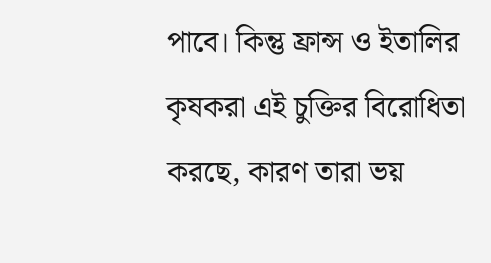পাবে। কিন্তু ফ্রান্স ও ইতালির কৃষকরা এই চুক্তির বিরোধিতা করছে, কারণ তারা ভয়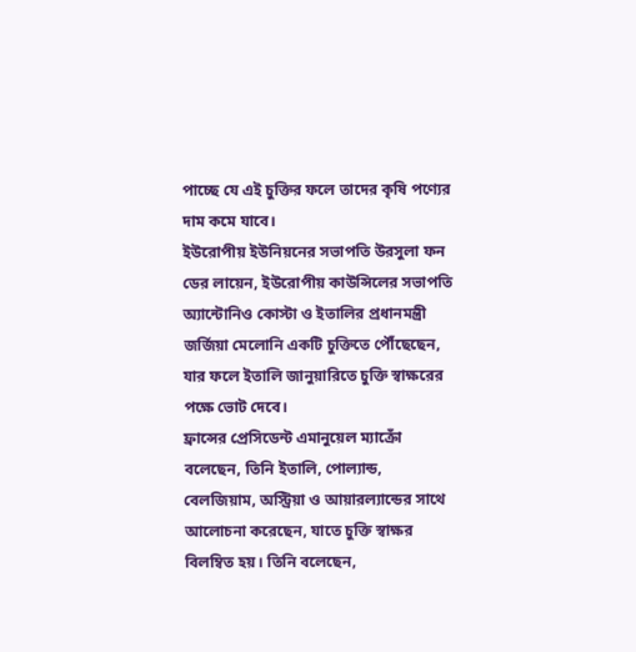পাচ্ছে যে এই চুক্তির ফলে তাদের কৃষি পণ্যের দাম কমে যাবে।
ইউরোপীয় ইউনিয়নের সভাপতি উরসুলা ফন ডের লায়েন, ইউরোপীয় কাউন্সিলের সভাপতি অ্যান্টোনিও কোস্টা ও ইতালির প্রধানমন্ত্রী জর্জিয়া মেলোনি একটি চুক্তিতে পৌঁছেছেন, যার ফলে ইতালি জানুয়ারিতে চুক্তি স্বাক্ষরের পক্ষে ভোট দেবে।
ফ্রান্সের প্রেসিডেন্ট এমানুয়েল ম্যাক্রোঁ বলেছেন, তিনি ইতালি, পোল্যান্ড, বেলজিয়াম, অস্ট্রিয়া ও আয়ারল্যান্ডের সাথে আলোচনা করেছেন, যাতে চুক্তি স্বাক্ষর বিলম্বিত হয়। তিনি বলেছেন,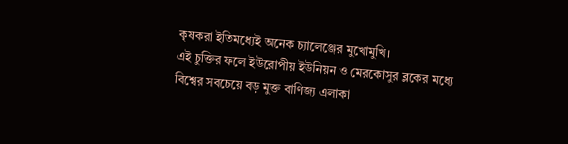কৃষকরা ইতিমধ্যেই অনেক চ্যালেঞ্জের মুখোমুখি।
এই চুক্তির ফলে ইউরোপীয় ইউনিয়ন ও মেরকোসুর ব্লকের মধ্যে বিশ্বের সবচেয়ে বড় মুক্ত বাণিজ্য এলাকা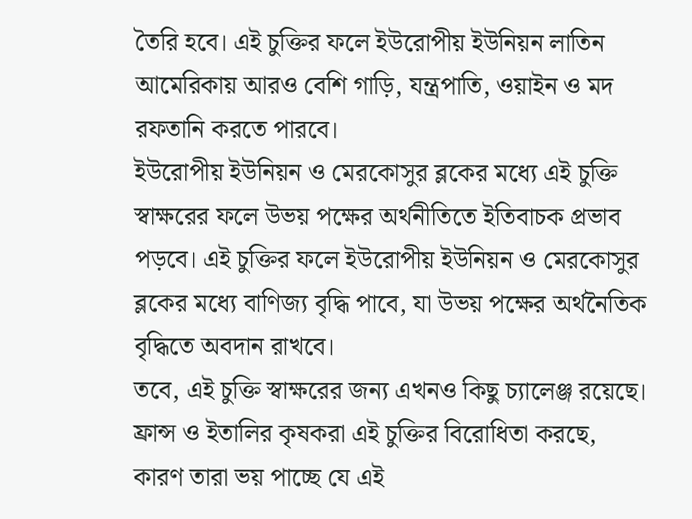তৈরি হবে। এই চুক্তির ফলে ইউরোপীয় ইউনিয়ন লাতিন আমেরিকায় আরও বেশি গাড়ি, যন্ত্রপাতি, ওয়াইন ও মদ রফতানি করতে পারবে।
ইউরোপীয় ইউনিয়ন ও মেরকোসুর ব্লকের মধ্যে এই চুক্তি স্বাক্ষরের ফলে উভয় পক্ষের অর্থনীতিতে ইতিবাচক প্রভাব পড়বে। এই চুক্তির ফলে ইউরোপীয় ইউনিয়ন ও মেরকোসুর ব্লকের মধ্যে বাণিজ্য বৃদ্ধি পাবে, যা উভয় পক্ষের অর্থনৈতিক বৃদ্ধিতে অবদান রাখবে।
তবে, এই চুক্তি স্বাক্ষরের জন্য এখনও কিছু চ্যালেঞ্জ রয়েছে। ফ্রান্স ও ইতালির কৃষকরা এই চুক্তির বিরোধিতা করছে, কারণ তারা ভয় পাচ্ছে যে এই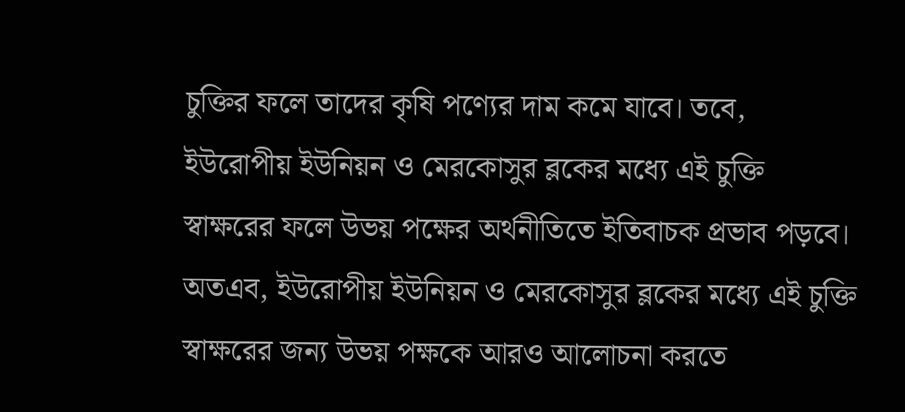চুক্তির ফলে তাদের কৃষি পণ্যের দাম কমে যাবে। তবে, ইউরোপীয় ইউনিয়ন ও মেরকোসুর ব্লকের মধ্যে এই চুক্তি স্বাক্ষরের ফলে উভয় পক্ষের অর্থনীতিতে ইতিবাচক প্রভাব পড়বে।
অতএব, ইউরোপীয় ইউনিয়ন ও মেরকোসুর ব্লকের মধ্যে এই চুক্তি স্বাক্ষরের জন্য উভয় পক্ষকে আরও আলোচনা করতে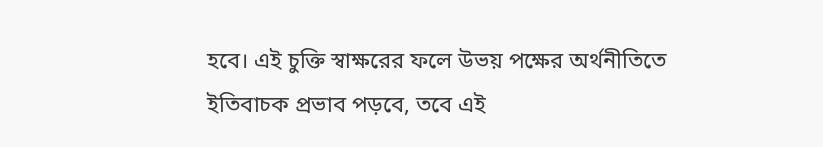হবে। এই চুক্তি স্বাক্ষরের ফলে উভয় পক্ষের অর্থনীতিতে ইতিবাচক প্রভাব পড়বে, তবে এই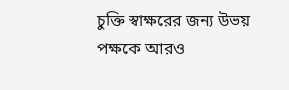চুক্তি স্বাক্ষরের জন্য উভয় পক্ষকে আরও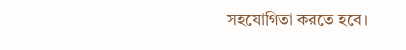সহযোগিতা করতে হবে।